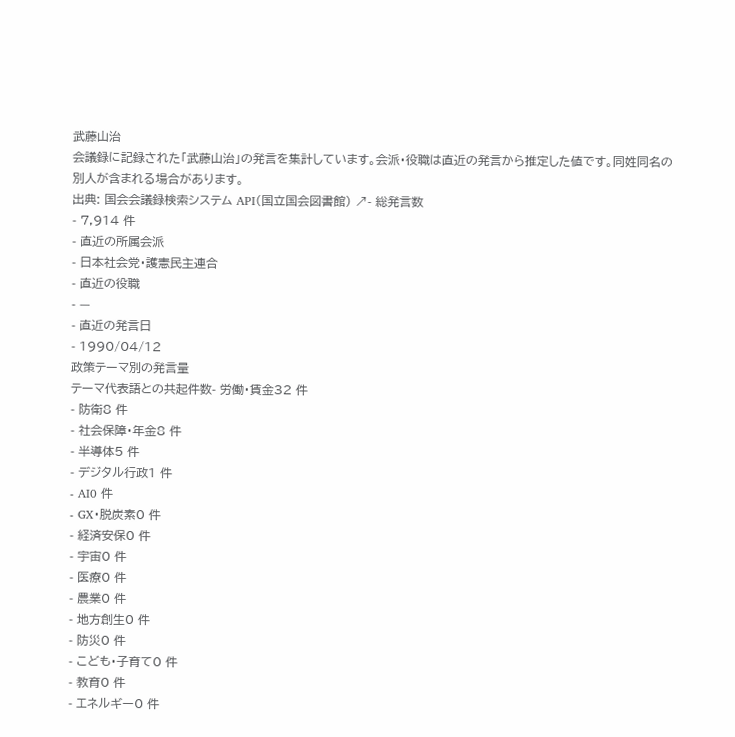武藤山治
会議録に記録された「武藤山治」の発言を集計しています。会派・役職は直近の発言から推定した値です。同姓同名の別人が含まれる場合があります。
出典: 国会会議録検索システム API(国立国会図書館) ↗- 総発言数
- 7,914 件
- 直近の所属会派
- 日本社会党・護憲民主連合
- 直近の役職
- —
- 直近の発言日
- 1990/04/12
政策テーマ別の発言量
テーマ代表語との共起件数- 労働・賃金32 件
- 防衛8 件
- 社会保障・年金8 件
- 半導体5 件
- デジタル行政1 件
- AI0 件
- GX・脱炭素0 件
- 経済安保0 件
- 宇宙0 件
- 医療0 件
- 農業0 件
- 地方創生0 件
- 防災0 件
- こども・子育て0 件
- 教育0 件
- エネルギー0 件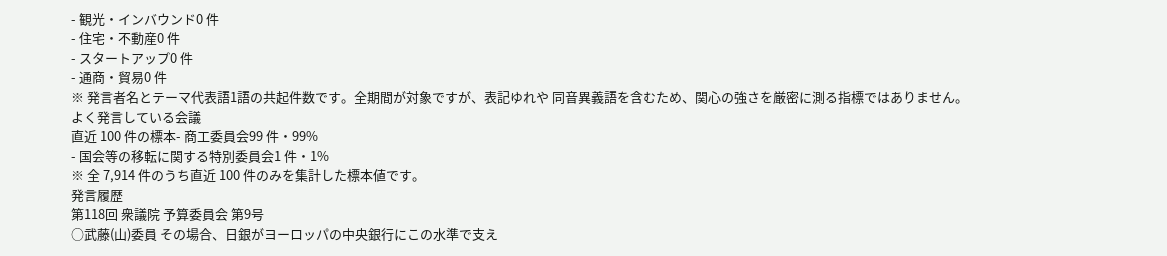- 観光・インバウンド0 件
- 住宅・不動産0 件
- スタートアップ0 件
- 通商・貿易0 件
※ 発言者名とテーマ代表語1語の共起件数です。全期間が対象ですが、表記ゆれや 同音異義語を含むため、関心の強さを厳密に測る指標ではありません。
よく発言している会議
直近 100 件の標本- 商工委員会99 件・99%
- 国会等の移転に関する特別委員会1 件・1%
※ 全 7,914 件のうち直近 100 件のみを集計した標本値です。
発言履歴
第118回 衆議院 予算委員会 第9号
○武藤(山)委員 その場合、日銀がヨーロッパの中央銀行にこの水準で支え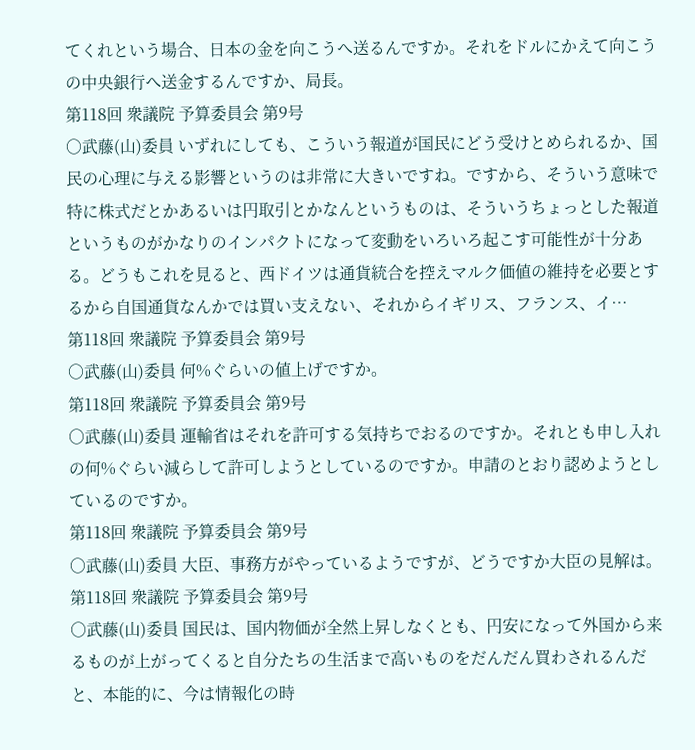てくれという場合、日本の金を向こうへ送るんですか。それをドルにかえて向こうの中央銀行へ送金するんですか、局長。
第118回 衆議院 予算委員会 第9号
○武藤(山)委員 いずれにしても、こういう報道が国民にどう受けとめられるか、国民の心理に与える影響というのは非常に大きいですね。ですから、そういう意味で特に株式だとかあるいは円取引とかなんというものは、そういうちょっとした報道というものがかなりのインパクトになって変動をいろいろ起こす可能性が十分ある。どうもこれを見ると、西ドイツは通貨統合を控えマルク価値の維持を必要とするから自国通貨なんかでは買い支えない、それからイギリス、フランス、イ…
第118回 衆議院 予算委員会 第9号
○武藤(山)委員 何%ぐらいの値上げですか。
第118回 衆議院 予算委員会 第9号
○武藤(山)委員 運輸省はそれを許可する気持ちでおるのですか。それとも申し入れの何%ぐらい減らして許可しようとしているのですか。申請のとおり認めようとしているのですか。
第118回 衆議院 予算委員会 第9号
○武藤(山)委員 大臣、事務方がやっているようですが、どうですか大臣の見解は。
第118回 衆議院 予算委員会 第9号
○武藤(山)委員 国民は、国内物価が全然上昇しなくとも、円安になって外国から来るものが上がってくると自分たちの生活まで高いものをだんだん買わされるんだと、本能的に、今は情報化の時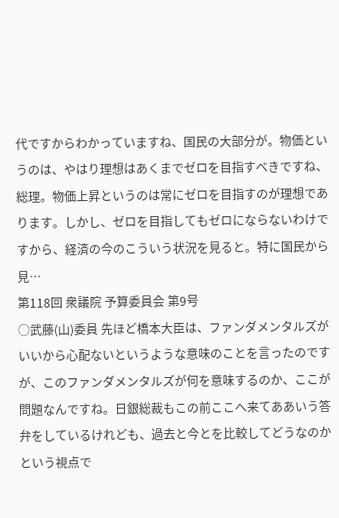代ですからわかっていますね、国民の大部分が。物価というのは、やはり理想はあくまでゼロを目指すべきですね、総理。物価上昇というのは常にゼロを目指すのが理想であります。しかし、ゼロを目指してもゼロにならないわけですから、経済の今のこういう状況を見ると。特に国民から見…
第118回 衆議院 予算委員会 第9号
○武藤(山)委員 先ほど橋本大臣は、ファンダメンタルズがいいから心配ないというような意味のことを言ったのですが、このファンダメンタルズが何を意味するのか、ここが問題なんですね。日銀総裁もこの前ここへ来てああいう答弁をしているけれども、過去と今とを比較してどうなのかという視点で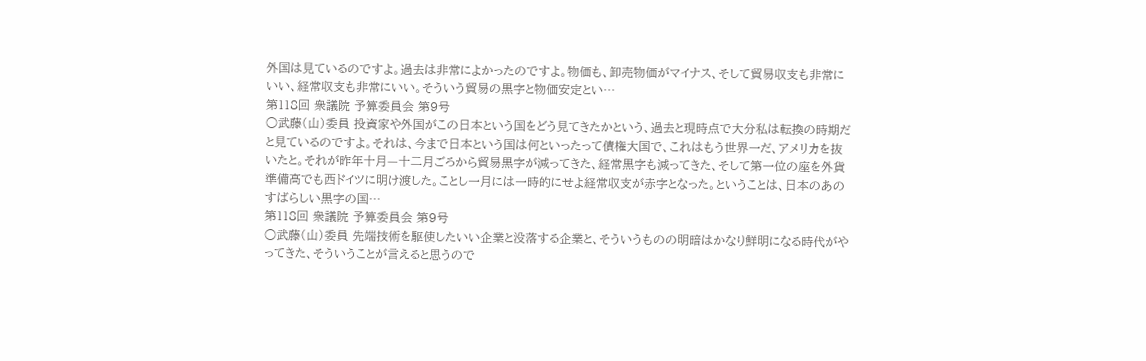外国は見ているのですよ。過去は非常によかったのですよ。物価も、卸売物価がマイナス、そして貿易収支も非常にいい、経常収支も非常にいい。そういう貿易の黒字と物価安定とい…
第118回 衆議院 予算委員会 第9号
○武藤(山)委員 投資家や外国がこの日本という国をどう見てきたかという、過去と現時点で大分私は転換の時期だと見ているのですよ。それは、今まで日本という国は何といったって債権大国で、これはもう世界一だ、アメリカを抜いたと。それが昨年十月—十二月ごろから貿易黒字が減ってきた、経常黒字も減ってきた、そして第一位の座を外貨準備高でも西ドイツに明け渡した。ことし一月には一時的にせよ経常収支が赤字となった。ということは、日本のあのすばらしい黒字の国…
第118回 衆議院 予算委員会 第9号
○武藤(山)委員 先端技術を駆使したいい企業と没落する企業と、そういうものの明暗はかなり鮮明になる時代がやってきた、そういうことが言えると思うので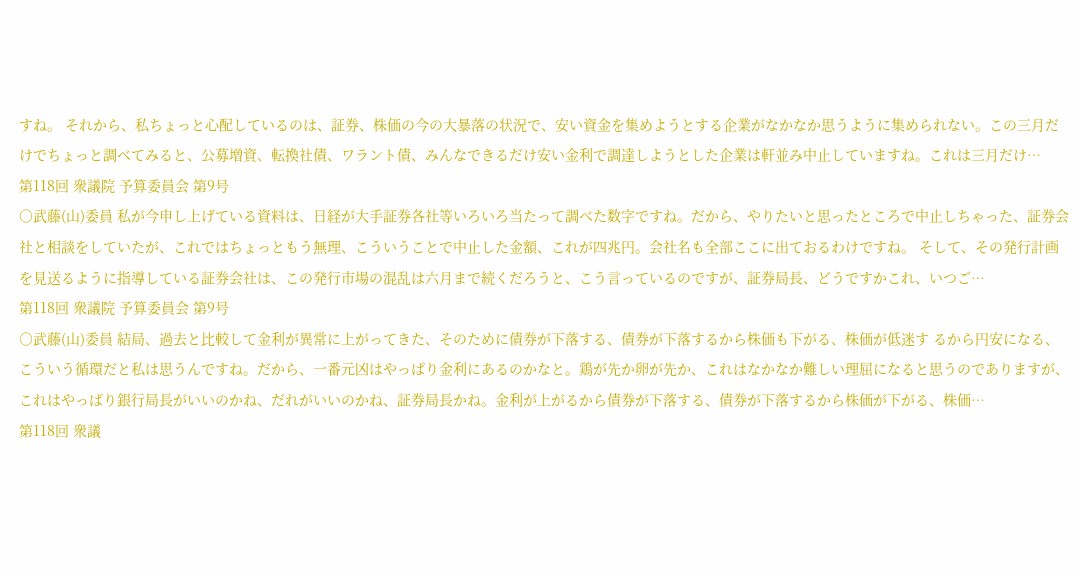すね。 それから、私ちょっと心配しているのは、証券、株価の今の大暴落の状況で、安い資金を集めようとする企業がなかなか思うように集められない。この三月だけでちょっと調べてみると、公募増資、転換社債、ワラント債、みんなできるだけ安い金利で調達しようとした企業は軒並み中止していますね。これは三月だけ…
第118回 衆議院 予算委員会 第9号
○武藤(山)委員 私が今申し上げている資料は、日経が大手証券各社等いろいろ当たって調べた数字ですね。だから、やりたいと思ったところで中止しちゃった、証券会社と相談をしていたが、これではちょっともう無理、こういうことで中止した金額、これが四兆円。会社名も全部ここに出ておるわけですね。 そして、その発行計画を見送るように指導している証券会社は、この発行市場の混乱は六月まで続くだろうと、こう言っているのですが、証券局長、どうですかこれ、いつご…
第118回 衆議院 予算委員会 第9号
○武藤(山)委員 結局、過去と比較して金利が異常に上がってきた、そのために債券が下落する、債券が下落するから株価も下がる、株価が低迷す るから円安になる、こういう循環だと私は思うんですね。だから、一番元凶はやっぱり金利にあるのかなと。鶏が先か卵が先か、これはなかなか難しい理屈になると思うのでありますが、これはやっぱり銀行局長がいいのかね、だれがいいのかね、証券局長かね。金利が上がるから債券が下落する、債券が下落するから株価が下がる、株価…
第118回 衆議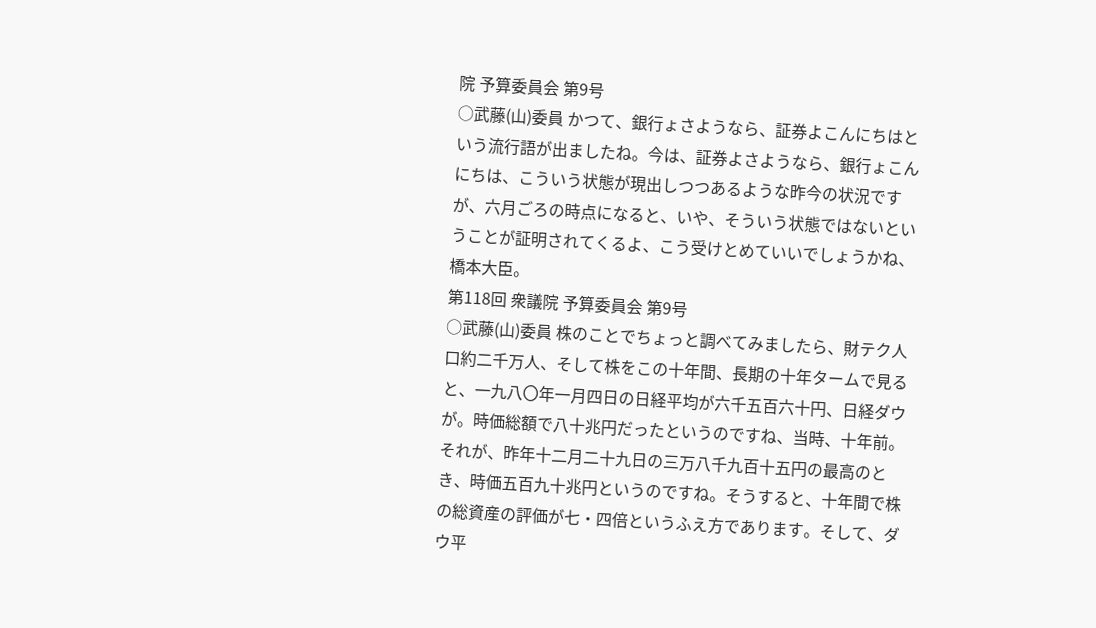院 予算委員会 第9号
○武藤(山)委員 かつて、銀行ょさようなら、証券よこんにちはという流行語が出ましたね。今は、証券よさようなら、銀行ょこんにちは、こういう状態が現出しつつあるような昨今の状況ですが、六月ごろの時点になると、いや、そういう状態ではないということが証明されてくるよ、こう受けとめていいでしょうかね、橋本大臣。
第118回 衆議院 予算委員会 第9号
○武藤(山)委員 株のことでちょっと調べてみましたら、財テク人口約二千万人、そして株をこの十年間、長期の十年タームで見ると、一九八〇年一月四日の日経平均が六千五百六十円、日経ダウが。時価総額で八十兆円だったというのですね、当時、十年前。それが、昨年十二月二十九日の三万八千九百十五円の最高のとき、時価五百九十兆円というのですね。そうすると、十年間で株の総資産の評価が七・四倍というふえ方であります。そして、ダウ平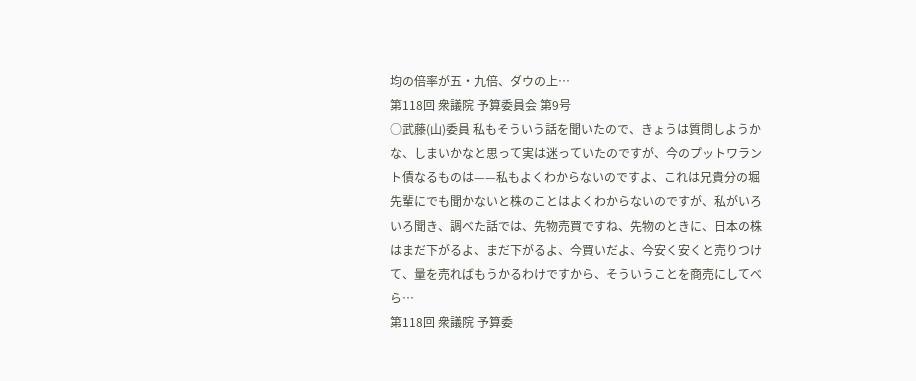均の倍率が五・九倍、ダウの上…
第118回 衆議院 予算委員会 第9号
○武藤(山)委員 私もそういう話を聞いたので、きょうは質問しようかな、しまいかなと思って実は迷っていたのですが、今のプットワラント債なるものは——私もよくわからないのですよ、これは兄貴分の堀先輩にでも聞かないと株のことはよくわからないのですが、私がいろいろ聞き、調べた話では、先物売買ですね、先物のときに、日本の株はまだ下がるよ、まだ下がるよ、今買いだよ、今安く安くと売りつけて、量を売ればもうかるわけですから、そういうことを商売にしてべら…
第118回 衆議院 予算委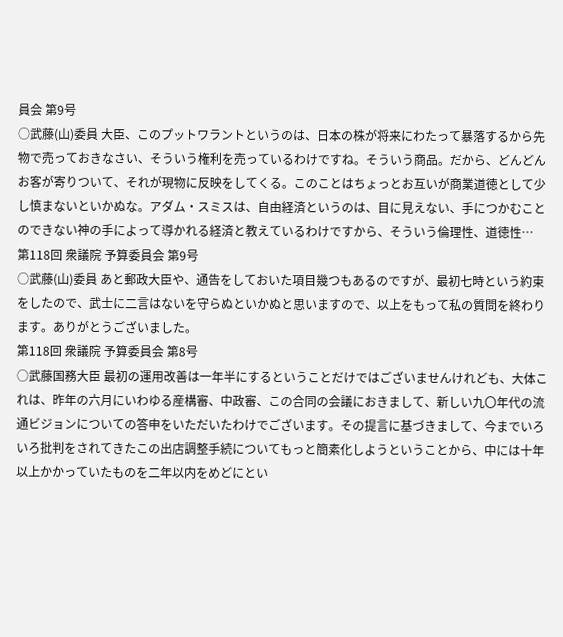員会 第9号
○武藤(山)委員 大臣、このプットワラントというのは、日本の株が将来にわたって暴落するから先物で売っておきなさい、そういう権利を売っているわけですね。そういう商品。だから、どんどんお客が寄りついて、それが現物に反映をしてくる。このことはちょっとお互いが商業道徳として少し慎まないといかぬな。アダム・スミスは、自由経済というのは、目に見えない、手につかむことのできない神の手によって導かれる経済と教えているわけですから、そういう倫理性、道徳性…
第118回 衆議院 予算委員会 第9号
○武藤(山)委員 あと郵政大臣や、通告をしておいた項目幾つもあるのですが、最初七時という約束をしたので、武士に二言はないを守らぬといかぬと思いますので、以上をもって私の質問を終わります。ありがとうございました。
第118回 衆議院 予算委員会 第8号
○武藤国務大臣 最初の運用改善は一年半にするということだけではございませんけれども、大体これは、昨年の六月にいわゆる産構審、中政審、この合同の会議におきまして、新しい九〇年代の流通ビジョンについての答申をいただいたわけでございます。その提言に基づきまして、今までいろいろ批判をされてきたこの出店調整手続についてもっと簡素化しようということから、中には十年以上かかっていたものを二年以内をめどにとい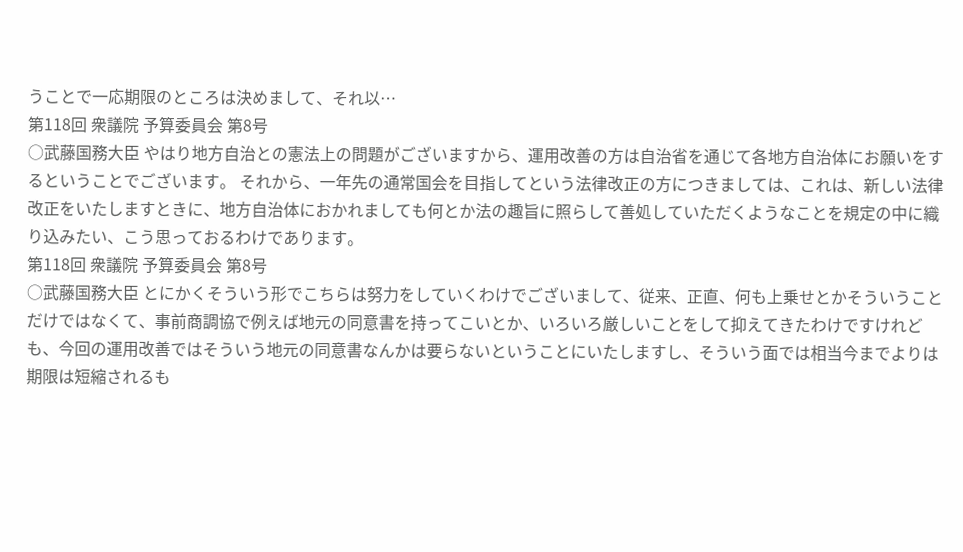うことで一応期限のところは決めまして、それ以…
第118回 衆議院 予算委員会 第8号
○武藤国務大臣 やはり地方自治との憲法上の問題がございますから、運用改善の方は自治省を通じて各地方自治体にお願いをするということでございます。 それから、一年先の通常国会を目指してという法律改正の方につきましては、これは、新しい法律改正をいたしますときに、地方自治体におかれましても何とか法の趣旨に照らして善処していただくようなことを規定の中に織り込みたい、こう思っておるわけであります。
第118回 衆議院 予算委員会 第8号
○武藤国務大臣 とにかくそういう形でこちらは努力をしていくわけでございまして、従来、正直、何も上乗せとかそういうことだけではなくて、事前商調協で例えば地元の同意書を持ってこいとか、いろいろ厳しいことをして抑えてきたわけですけれども、今回の運用改善ではそういう地元の同意書なんかは要らないということにいたしますし、そういう面では相当今までよりは期限は短縮されるも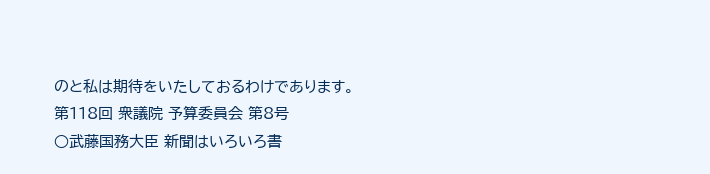のと私は期待をいたしておるわけであります。
第118回 衆議院 予算委員会 第8号
○武藤国務大臣 新聞はいろいろ書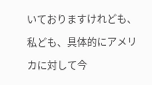いておりますけれども、私ども、具体的にアメリカに対して今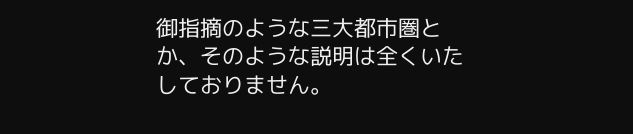御指摘のような三大都市圏とか、そのような説明は全くいたしておりません。